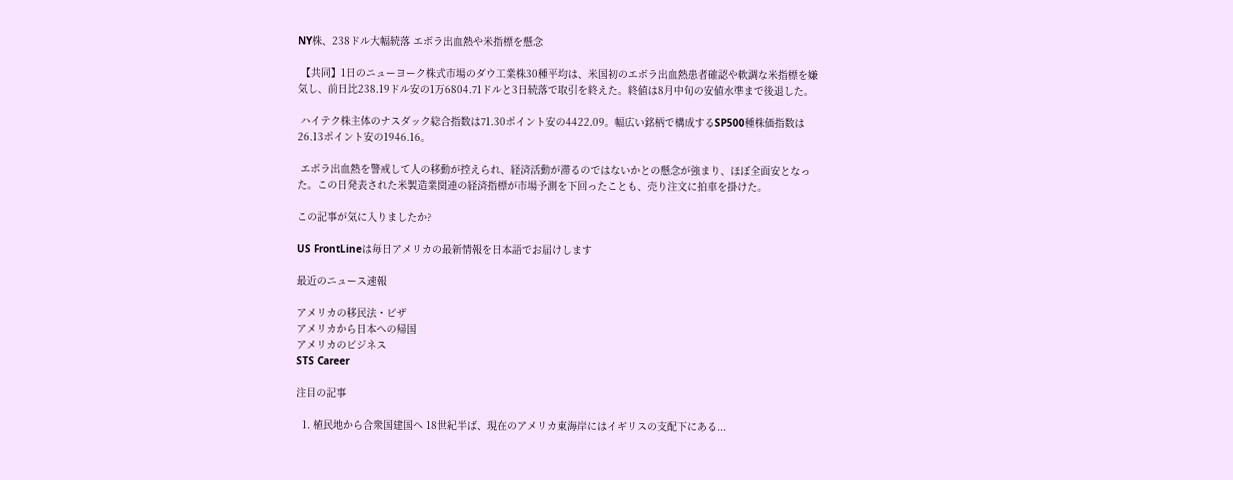NY株、238ドル大幅続落 エボラ出血熱や米指標を懸念

 【共同】1日のニューヨーク株式市場のダウ工業株30種平均は、米国初のエボラ出血熱患者確認や軟調な米指標を嫌気し、前日比238.19ドル安の1万6804.71ドルと3日続落で取引を終えた。終値は8月中旬の安値水準まで後退した。

 ハイテク株主体のナスダック総合指数は71.30ポイント安の4422.09。幅広い銘柄で構成するSP500種株価指数は26.13ポイント安の1946.16。

 エボラ出血熱を警戒して人の移動が控えられ、経済活動が滞るのではないかとの懸念が強まり、ほぼ全面安となった。この日発表された米製造業関連の経済指標が市場予測を下回ったことも、売り注文に拍車を掛けた。

この記事が気に入りましたか?

US FrontLineは毎日アメリカの最新情報を日本語でお届けします

最近のニュース速報

アメリカの移民法・ビザ
アメリカから日本への帰国
アメリカのビジネス
STS Career

注目の記事

  1. 植民地から合衆国建国へ 18世紀半ば、現在のアメリカ東海岸にはイギリスの支配下にある...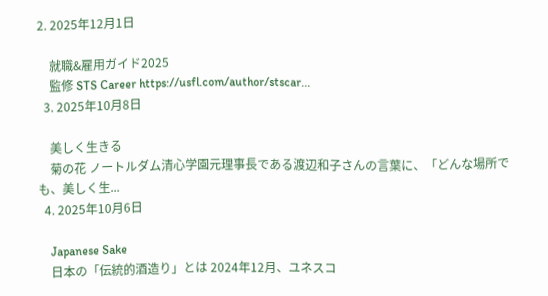2. 2025年12月1日

    就職&雇用ガイド2025
    監修 STS Career https://usfl.com/author/stscar...
  3. 2025年10月8日

    美しく生きる
    菊の花 ノートルダム清心学園元理事長である渡辺和子さんの言葉に、「どんな場所でも、美しく生...
  4. 2025年10月6日

    Japanese Sake
    日本の「伝統的酒造り」とは 2024年12月、ユネスコ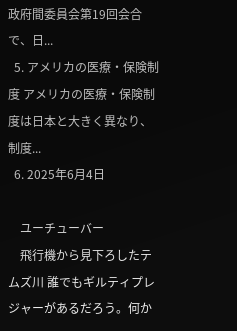政府間委員会第19回会合で、日...
  5. アメリカの医療・保険制度 アメリカの医療・保険制度は日本と大きく異なり、制度...
  6. 2025年6月4日

    ユーチューバー
    飛行機から見下ろしたテムズ川 誰でもギルティプレジャーがあるだろう。何か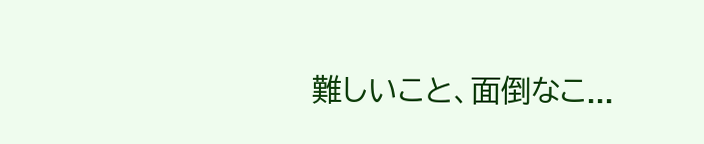難しいこと、面倒なこ...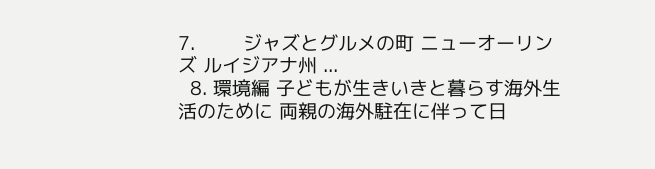7.        ジャズとグルメの町 ニューオーリンズ ルイジアナ州 ...
  8. 環境編 子どもが生きいきと暮らす海外生活のために 両親の海外駐在に伴って日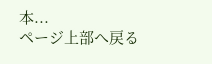本...
ページ上部へ戻る